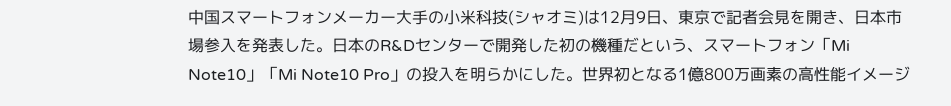中国スマートフォンメーカー大手の小米科技(シャオミ)は12月9日、東京で記者会見を開き、日本市場参入を発表した。日本のR&Dセンターで開発した初の機種だという、スマートフォン「Mi Note10」「Mi Note10 Pro」の投入を明らかにした。世界初となる1億800万画素の高性能イメージ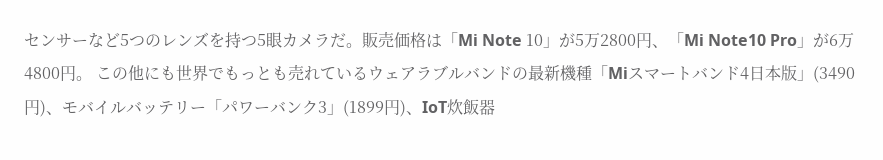センサーなど5つのレンズを持つ5眼カメラだ。販売価格は「Mi Note 10」が5万2800円、「Mi Note10 Pro」が6万4800円。 この他にも世界でもっとも売れているウェアラブルバンドの最新機種「Miスマートバンド4日本版」(3490円)、モバイルバッテリー「パワーバンク3」(1899円)、IoT炊飯器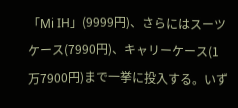「Mi IH」(9999円)、さらにはスーツケース(7990円)、キャリーケース(1万7900円)まで一挙に投入する。いず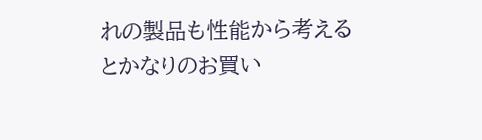れの製品も性能から考えるとかなりのお買い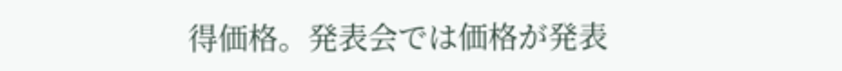得価格。発表会では価格が発表